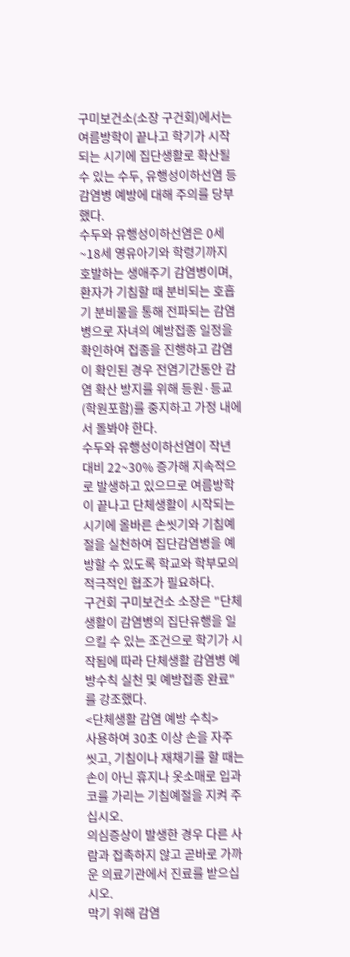구미보건소(소장 구건회)에서는 여름방학이 끝나고 학기가 시작되는 시기에 집단생활로 확산될 수 있는 수두, 유행성이하선염 등 감염병 예방에 대해 주의를 당부했다.
수두와 유행성이하선염은 0세~18세 영유아기와 학령기까지 호발하는 생애주기 감염병이며, 환자가 기침할 때 분비되는 호흡기 분비물을 통해 전파되는 감염병으로 자녀의 예방접종 일정을 확인하여 접종을 진행하고 감염이 확인된 경우 전염기간동안 감염 확산 방지를 위해 등원·등교(학원포함)를 중지하고 가정 내에서 돌봐야 한다.
수두와 유행성이하선염이 작년 대비 22~30% 증가해 지속적으로 발생하고 있으므로 여름방학이 끝나고 단체생활이 시작되는 시기에 올바른 손씻기와 기침예절을 실천하여 집단감염병을 예방할 수 있도록 학교와 학부모의 적극적인 협조가 필요하다.
구건회 구미보건소 소장은 "단체생활이 감염병의 집단유행을 일으킬 수 있는 조건으로 학기가 시작됨에 따라 단체생활 감염병 예방수칙 실천 및 예방접종 완료"를 강조했다.
<단체생활 감염 예방 수칙>
사용하여 30초 이상 손을 자주 씻고, 기침이나 재채기를 할 때는 손이 아닌 휴지나 옷소매로 입과 코를 가리는 기침예절을 지켜 주십시오.
의심증상이 발생한 경우 다른 사람과 접촉하지 않고 곧바로 가까운 의료기관에서 진료를 받으십시오.
막기 위해 감염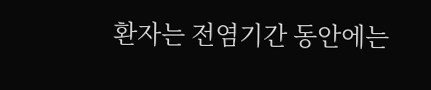환자는 전염기간 동안에는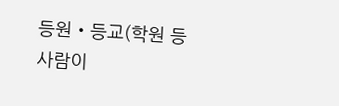등원‧등교(학원 등 사람이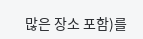많은 장소 포함)를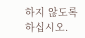하지 않도록 하십시오.